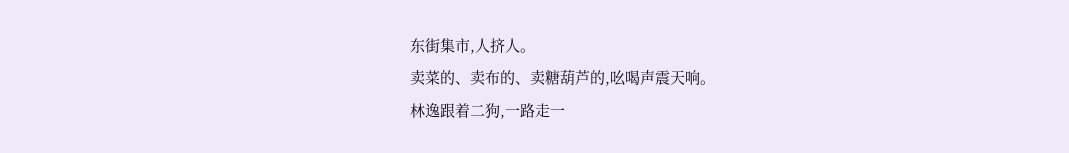东街集市,人挤人。
卖菜的、卖布的、卖糖葫芦的,吆喝声震天响。
林逸跟着二狗,一路走一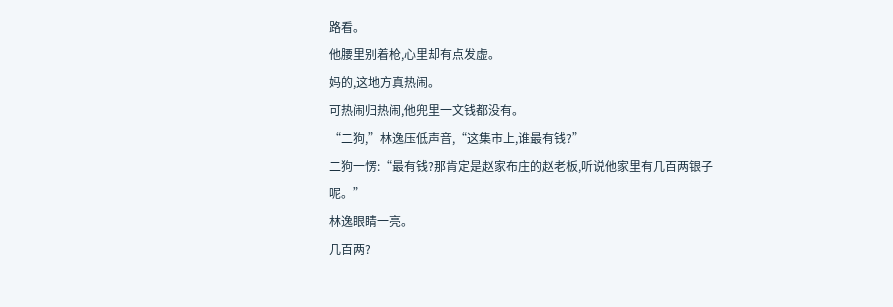路看。
他腰里别着枪,心里却有点发虚。
妈的,这地方真热闹。
可热闹归热闹,他兜里一文钱都没有。
“二狗,”林逸压低声音,“这集市上,谁最有钱?”
二狗一愣:“最有钱?那肯定是赵家布庄的赵老板,听说他家里有几百两银子呢。”
林逸眼睛一亮。
几百两?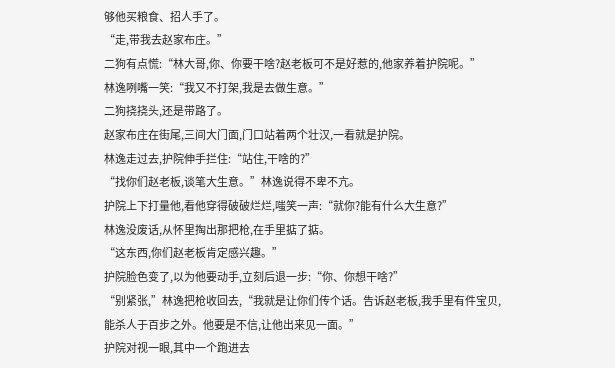够他买粮食、招人手了。
“走,带我去赵家布庄。”
二狗有点慌:“林大哥,你、你要干啥?赵老板可不是好惹的,他家养着护院呢。”
林逸咧嘴一笑:“我又不打架,我是去做生意。”
二狗挠挠头,还是带路了。
赵家布庄在街尾,三间大门面,门口站着两个壮汉,一看就是护院。
林逸走过去,护院伸手拦住:“站住,干啥的?”
“找你们赵老板,谈笔大生意。”林逸说得不卑不亢。
护院上下打量他,看他穿得破破烂烂,嗤笑一声:“就你?能有什么大生意?”
林逸没废话,从怀里掏出那把枪,在手里掂了掂。
“这东西,你们赵老板肯定感兴趣。”
护院脸色变了,以为他要动手,立刻后退一步:“你、你想干啥?”
“别紧张,”林逸把枪收回去,“我就是让你们传个话。告诉赵老板,我手里有件宝贝,能杀人于百步之外。他要是不信,让他出来见一面。”
护院对视一眼,其中一个跑进去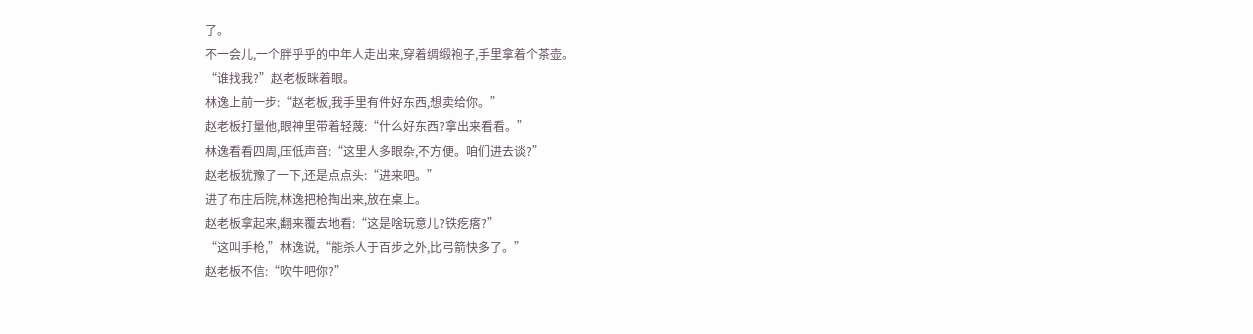了。
不一会儿,一个胖乎乎的中年人走出来,穿着绸缎袍子,手里拿着个茶壶。
“谁找我?”赵老板眯着眼。
林逸上前一步:“赵老板,我手里有件好东西,想卖给你。”
赵老板打量他,眼神里带着轻蔑:“什么好东西?拿出来看看。”
林逸看看四周,压低声音:“这里人多眼杂,不方便。咱们进去谈?”
赵老板犹豫了一下,还是点点头:“进来吧。”
进了布庄后院,林逸把枪掏出来,放在桌上。
赵老板拿起来,翻来覆去地看:“这是啥玩意儿?铁疙瘩?”
“这叫手枪,”林逸说,“能杀人于百步之外,比弓箭快多了。”
赵老板不信:“吹牛吧你?”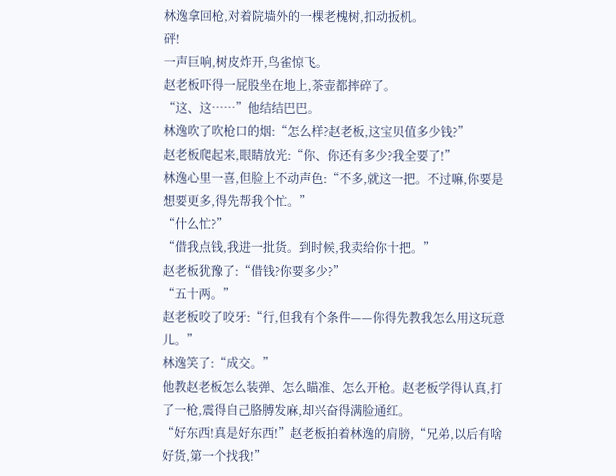林逸拿回枪,对着院墙外的一棵老槐树,扣动扳机。
砰!
一声巨响,树皮炸开,鸟雀惊飞。
赵老板吓得一屁股坐在地上,茶壶都摔碎了。
“这、这……”他结结巴巴。
林逸吹了吹枪口的烟:“怎么样?赵老板,这宝贝值多少钱?”
赵老板爬起来,眼睛放光:“你、你还有多少?我全要了!”
林逸心里一喜,但脸上不动声色:“不多,就这一把。不过嘛,你要是想要更多,得先帮我个忙。”
“什么忙?”
“借我点钱,我进一批货。到时候,我卖给你十把。”
赵老板犹豫了:“借钱?你要多少?”
“五十两。”
赵老板咬了咬牙:“行,但我有个条件——你得先教我怎么用这玩意儿。”
林逸笑了:“成交。”
他教赵老板怎么装弹、怎么瞄准、怎么开枪。赵老板学得认真,打了一枪,震得自己胳膊发麻,却兴奋得满脸通红。
“好东西!真是好东西!”赵老板拍着林逸的肩膀,“兄弟,以后有啥好货,第一个找我!”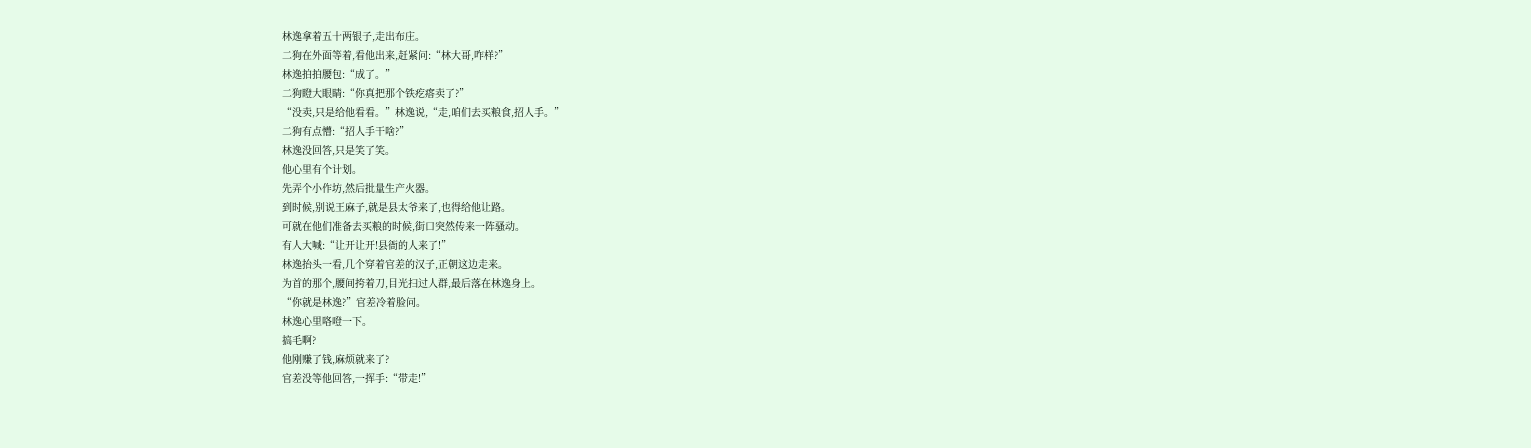林逸拿着五十两银子,走出布庄。
二狗在外面等着,看他出来,赶紧问:“林大哥,咋样?”
林逸拍拍腰包:“成了。”
二狗瞪大眼睛:“你真把那个铁疙瘩卖了?”
“没卖,只是给他看看。”林逸说,“走,咱们去买粮食,招人手。”
二狗有点懵:“招人手干啥?”
林逸没回答,只是笑了笑。
他心里有个计划。
先弄个小作坊,然后批量生产火器。
到时候,别说王麻子,就是县太爷来了,也得给他让路。
可就在他们准备去买粮的时候,街口突然传来一阵骚动。
有人大喊:“让开让开!县衙的人来了!”
林逸抬头一看,几个穿着官差的汉子,正朝这边走来。
为首的那个,腰间挎着刀,目光扫过人群,最后落在林逸身上。
“你就是林逸?”官差冷着脸问。
林逸心里咯噔一下。
搞毛啊?
他刚赚了钱,麻烦就来了?
官差没等他回答,一挥手:“带走!”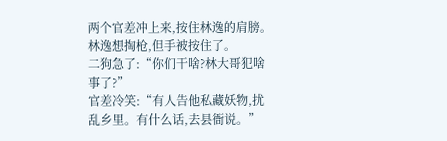两个官差冲上来,按住林逸的肩膀。
林逸想掏枪,但手被按住了。
二狗急了:“你们干啥?林大哥犯啥事了?”
官差冷笑:“有人告他私藏妖物,扰乱乡里。有什么话,去县衙说。”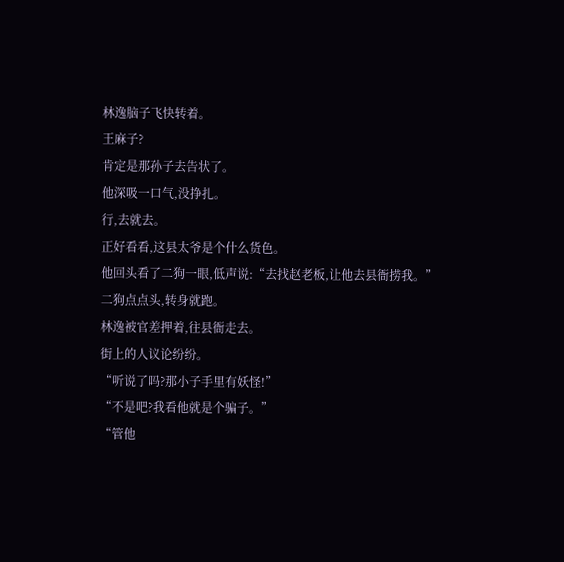林逸脑子飞快转着。
王麻子?
肯定是那孙子去告状了。
他深吸一口气,没挣扎。
行,去就去。
正好看看,这县太爷是个什么货色。
他回头看了二狗一眼,低声说:“去找赵老板,让他去县衙捞我。”
二狗点点头,转身就跑。
林逸被官差押着,往县衙走去。
街上的人议论纷纷。
“听说了吗?那小子手里有妖怪!”
“不是吧?我看他就是个骗子。”
“管他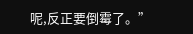呢,反正要倒霉了。”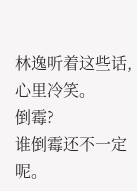林逸听着这些话,心里冷笑。
倒霉?
谁倒霉还不一定呢。